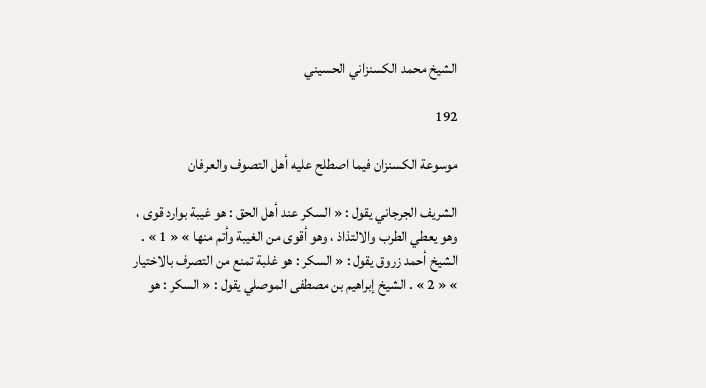الشيخ محمد الكسنزاني الحسيني

192

موسوعة الكسنزان فيما اصطلح عليه أهل التصوف والعرفان

الشريف الجرجاني يقول : « السكر عند أهل الحق : هو غيبة بوارد قوى ، وهو يعطي الطرب والالتذاذ ، وهو أقوى من الغيبة وأتم منها » « 1 » . الشيخ أحمد زروق يقول : « السكر : هو غلبة تمنع من التصرف بالاختيار » « 2 » . الشيخ إبراهيم بن مصطفى الموصلي يقول : « السكر : هو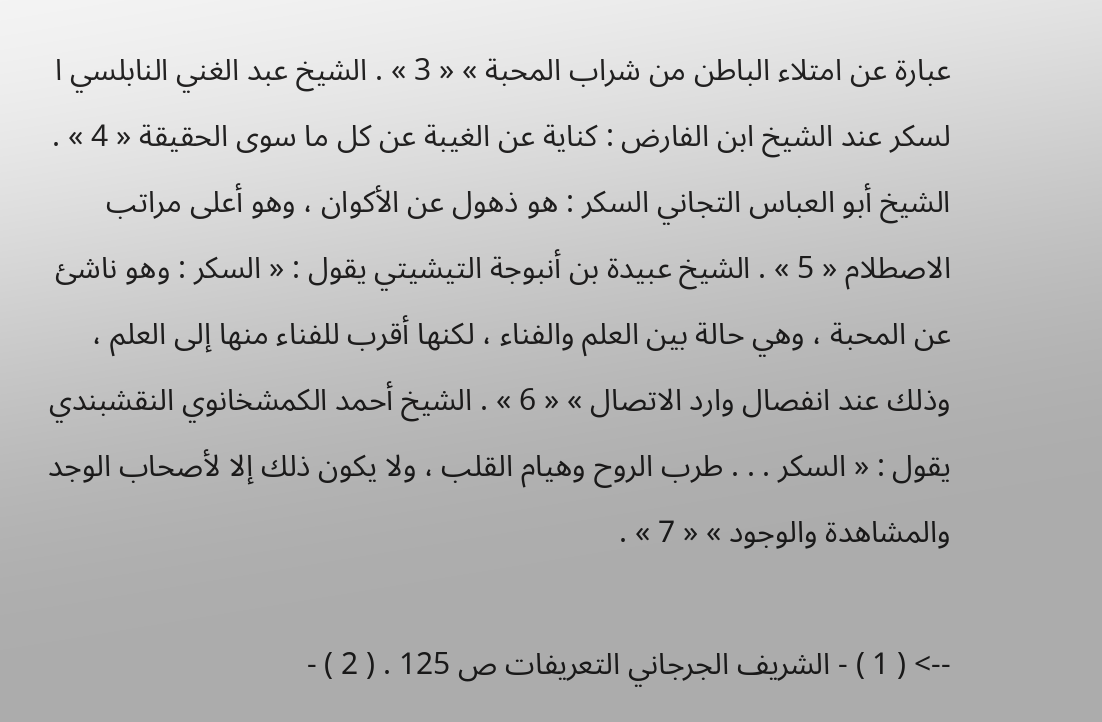عبارة عن امتلاء الباطن من شراب المحبة » « 3 » . الشيخ عبد الغني النابلسي ا لسكر عند الشيخ ابن الفارض : كناية عن الغيبة عن كل ما سوى الحقيقة « 4 » . الشيخ أبو العباس التجاني السكر : هو ذهول عن الأكوان ، وهو أعلى مراتب الاصطلام « 5 » . الشيخ عبيدة بن أنبوجة التيشيتي يقول : « السكر : وهو ناشئ عن المحبة ، وهي حالة بين العلم والفناء ، لكنها أقرب للفناء منها إلى العلم ، وذلك عند انفصال وارد الاتصال » « 6 » . الشيخ أحمد الكمشخانوي النقشبندي يقول : « السكر . . . طرب الروح وهيام القلب ، ولا يكون ذلك إلا لأصحاب الوجد والمشاهدة والوجود » « 7 » .

--> ( 1 ) - الشريف الجرجاني التعريفات ص 125 . ( 2 ) -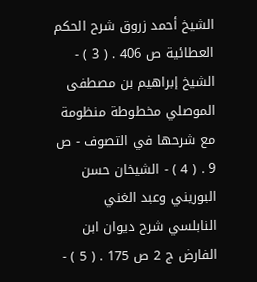الشيخ أحمد زروق شرح الحكم العطائية ص 406 . ( 3 ) - الشيخ إبراهيم بن مصطفى الموصلي مخطوطة منظومة مع شرحها في التصوف - ص 9 . ( 4 ) - الشيخان حسن البوريني وعبد الغني النابلسي شرح ديوان ابن الفارض ج 2 ص 175 . ( 5 ) -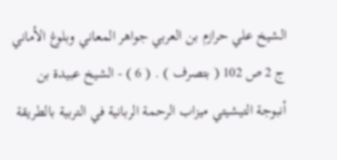الشيخ علي حرازم بن العربي جواهر المعاني وبلوغ الأماني ج 2 ص 102 ( بتصرف ) . ( 6 ) - الشيخ عبيدة بن أنبوجة التيشيتي ميزاب الرحمة الربانية في التربية بالطريقة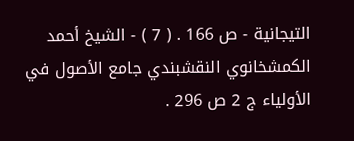التيجانية - ص 166 . ( 7 ) - الشيخ أحمد الكمشخانوي النقشبندي جامع الأصول في الأولياء ج 2 ص 296 .